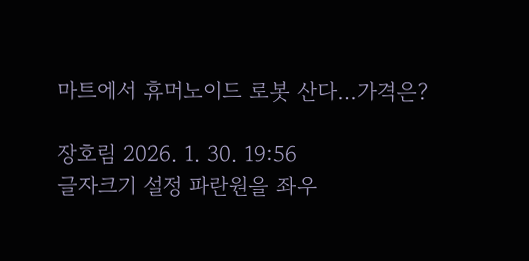마트에서 휴머노이드 로봇 산다…가격은?

장호림 2026. 1. 30. 19:56
글자크기 설정 파란원을 좌우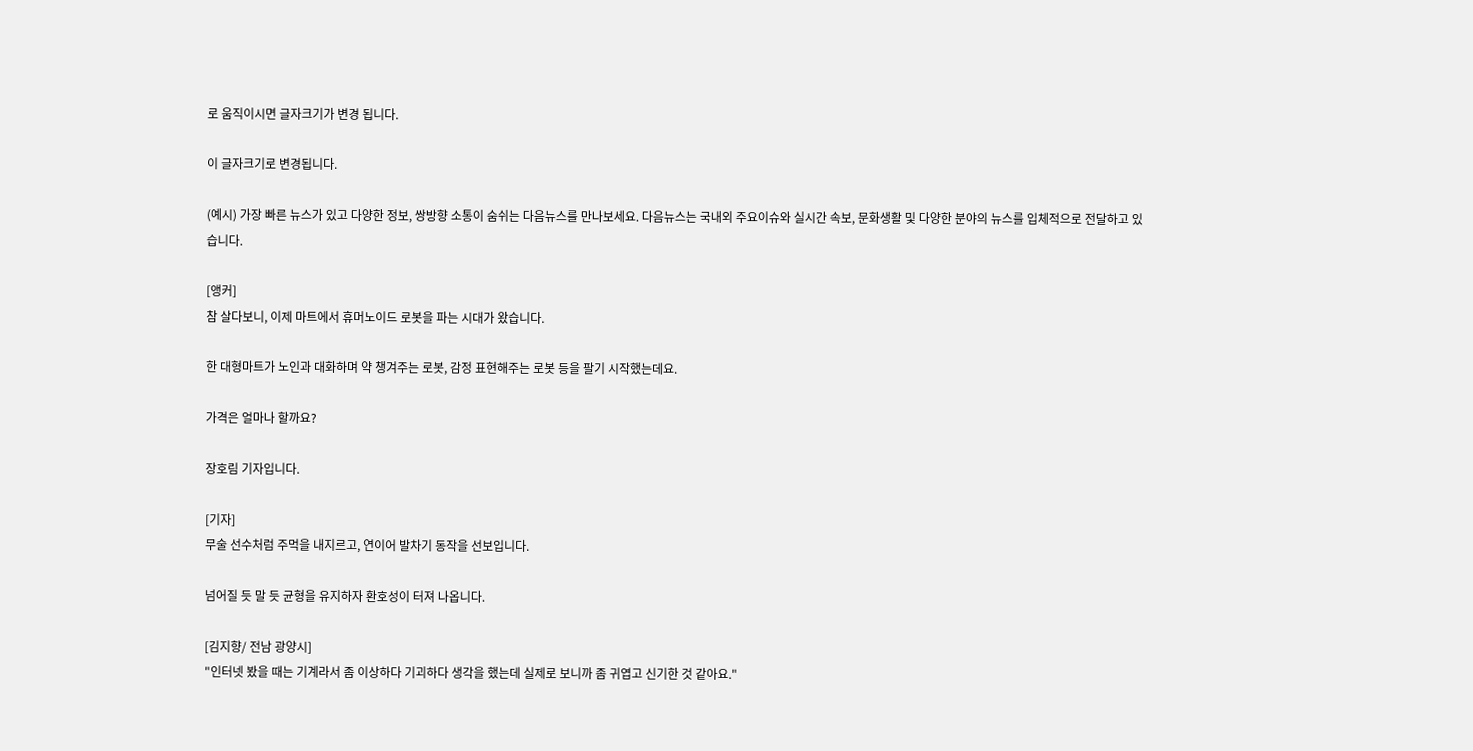로 움직이시면 글자크기가 변경 됩니다.

이 글자크기로 변경됩니다.

(예시) 가장 빠른 뉴스가 있고 다양한 정보, 쌍방향 소통이 숨쉬는 다음뉴스를 만나보세요. 다음뉴스는 국내외 주요이슈와 실시간 속보, 문화생활 및 다양한 분야의 뉴스를 입체적으로 전달하고 있습니다.

[앵커]
참 살다보니, 이제 마트에서 휴머노이드 로봇을 파는 시대가 왔습니다.

한 대형마트가 노인과 대화하며 약 챙겨주는 로봇, 감정 표현해주는 로봇 등을 팔기 시작했는데요.

가격은 얼마나 할까요?

장호림 기자입니다.

[기자]
무술 선수처럼 주먹을 내지르고, 연이어 발차기 동작을 선보입니다.

넘어질 듯 말 듯 균형을 유지하자 환호성이 터져 나옵니다.

[김지향/ 전남 광양시]
"인터넷 봤을 때는 기계라서 좀 이상하다 기괴하다 생각을 했는데 실제로 보니까 좀 귀엽고 신기한 것 같아요."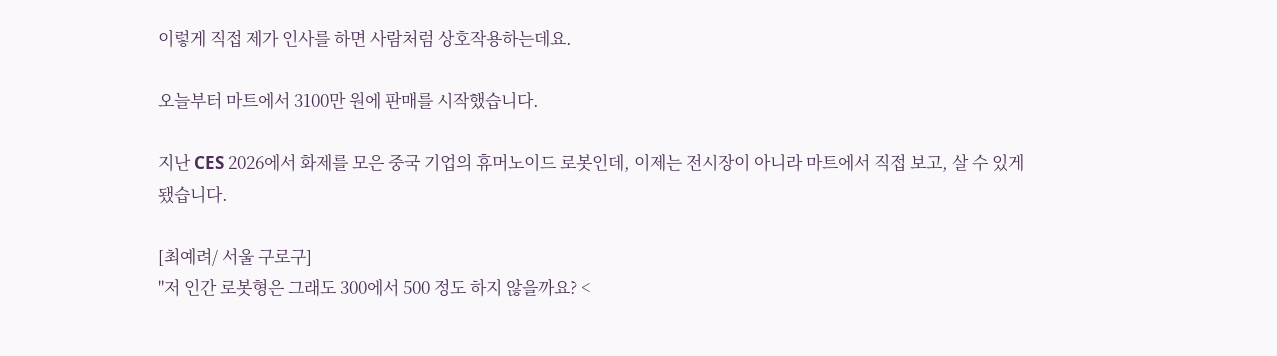이렇게 직접 제가 인사를 하면 사람처럼 상호작용하는데요.

오늘부터 마트에서 3100만 원에 판매를 시작했습니다.

지난 CES 2026에서 화제를 모은 중국 기업의 휴머노이드 로봇인데, 이제는 전시장이 아니라 마트에서 직접 보고, 살 수 있게 됐습니다.

[최예려/ 서울 구로구]
"저 인간 로봇형은 그래도 300에서 500 정도 하지 않을까요? <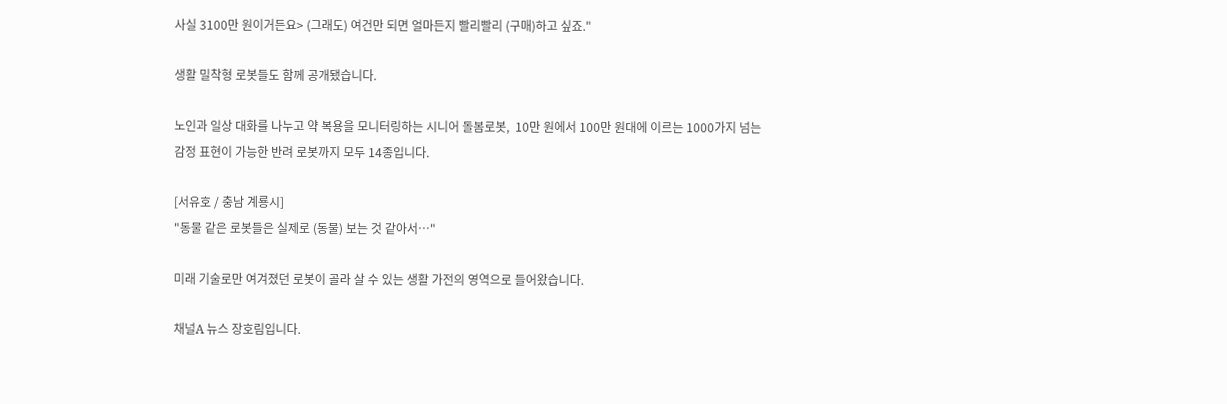사실 3100만 원이거든요> (그래도) 여건만 되면 얼마든지 빨리빨리 (구매)하고 싶죠."

생활 밀착형 로봇들도 함께 공개됐습니다.

노인과 일상 대화를 나누고 약 복용을 모니터링하는 시니어 돌봄로봇,  10만 원에서 100만 원대에 이르는 1000가지 넘는 감정 표현이 가능한 반려 로봇까지 모두 14종입니다.

[서유호 / 충남 계룡시]
"동물 같은 로봇들은 실제로 (동물) 보는 것 같아서…"

미래 기술로만 여겨졌던 로봇이 골라 살 수 있는 생활 가전의 영역으로 들어왔습니다.

채널A 뉴스 장호림입니다.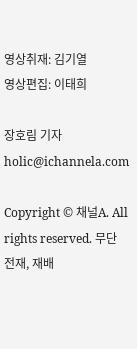영상취재: 김기열
영상편집: 이태희

장호림 기자 holic@ichannela.com

Copyright © 채널A. All rights reserved. 무단 전재, 재배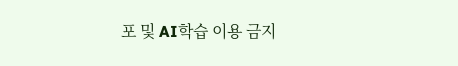포 및 AI학습 이용 금지